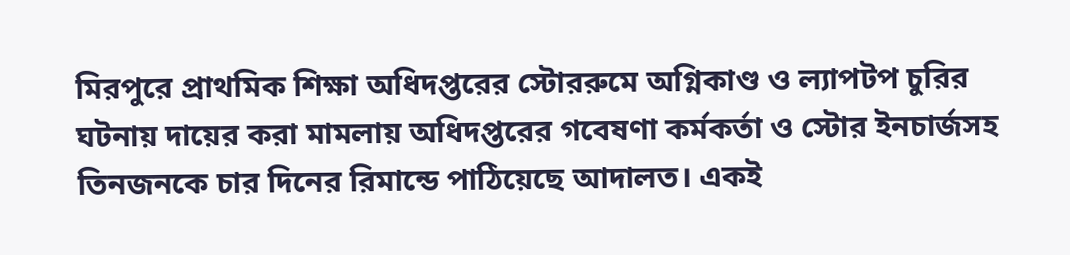মিরপুরে প্রাথমিক শিক্ষা অধিদপ্তরের স্টোররুমে অগ্নিকাণ্ড ও ল্যাপটপ চুরির ঘটনায় দায়ের করা মামলায় অধিদপ্তরের গবেষণা কর্মকর্তা ও স্টোর ইনচার্জসহ তিনজনকে চার দিনের রিমান্ডে পাঠিয়েছে আদালত। একই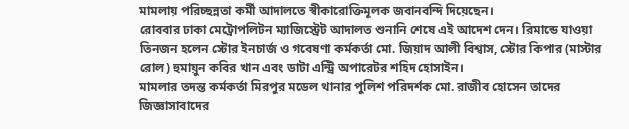মামলায় পরিচ্ছন্নতা কর্মী আদালতে স্বীকারোক্তিমূলক জবানবন্দি দিয়েছেন।
রোববার ঢাকা মেট্রোপলিটন ম্যাজিস্ট্রেট আদালত শুনানি শেষে এই আদেশ দেন। রিমান্ডে যাওয়া তিনজন হলেন স্টোর ইনচার্জ ও গবেষণা কর্মকর্তা মো. জিয়াদ আলী বিশ্বাস, স্টোর কিপার (মাস্টার রোল) হুমায়ুন কবির খান এবং ডাটা এন্ট্রি অপারেটর শহিদ হোসাইন।
মামলার তদন্ত কর্মকর্তা মিরপুর মডেল থানার পুলিশ পরিদর্শক মো. রাজীব হোসেন তাদের জিজ্ঞাসাবাদের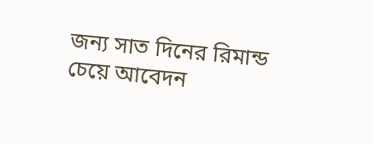জন্য সাত দিনের রিমান্ড চেয়ে আবেদন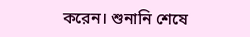করেন। শুনানি শেষে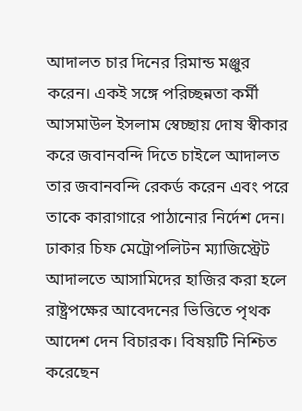আদালত চার দিনের রিমান্ড মঞ্জুর করেন। একই সঙ্গে পরিচ্ছন্নতা কর্মী আসমাউল ইসলাম স্বেচ্ছায় দোষ স্বীকার করে জবানবন্দি দিতে চাইলে আদালত তার জবানবন্দি রেকর্ড করেন এবং পরে তাকে কারাগারে পাঠানোর নির্দেশ দেন।
ঢাকার চিফ মেট্রোপলিটন ম্যাজিস্ট্রেট আদালতে আসামিদের হাজির করা হলে রাষ্ট্রপক্ষের আবেদনের ভিত্তিতে পৃথক আদেশ দেন বিচারক। বিষয়টি নিশ্চিত করেছেন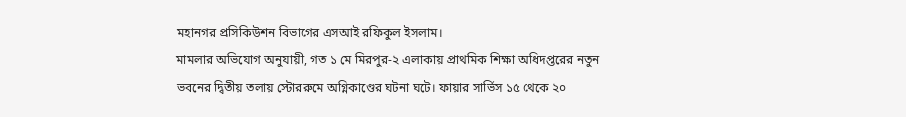মহানগর প্রসিকিউশন বিভাগের এসআই রফিকুল ইসলাম।
মামলার অভিযোগ অনুযায়ী, গত ১ মে মিরপুর-২ এলাকায় প্রাথমিক শিক্ষা অধিদপ্তরের নতুন ভবনের দ্বিতীয় তলায় স্টোররুমে অগ্নিকাণ্ডের ঘটনা ঘটে। ফায়ার সার্ভিস ১৫ থেকে ২০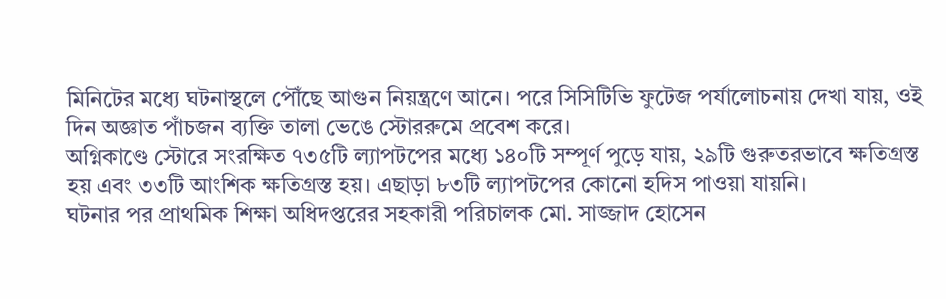মিনিটের মধ্যে ঘটনাস্থলে পৌঁছে আগুন নিয়ন্ত্রণে আনে। পরে সিসিটিভি ফুটেজ পর্যালোচনায় দেখা যায়, ওই দিন অজ্ঞাত পাঁচজন ব্যক্তি তালা ভেঙে স্টোররুমে প্রবেশ করে।
অগ্নিকাণ্ডে স্টোরে সংরক্ষিত ৭৩৫টি ল্যাপটপের মধ্যে ১৪০টি সম্পূর্ণ পুড়ে যায়, ২৯টি গুরুতরভাবে ক্ষতিগ্রস্ত হয় এবং ৩৩টি আংশিক ক্ষতিগ্রস্ত হয়। এছাড়া ৮৩টি ল্যাপটপের কোনো হদিস পাওয়া যায়নি।
ঘটনার পর প্রাথমিক শিক্ষা অধিদপ্তরের সহকারী পরিচালক মো. সাজ্জাদ হোসেন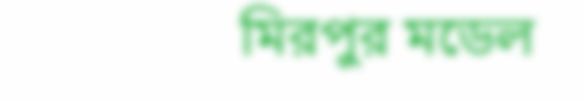মিরপুর মডেল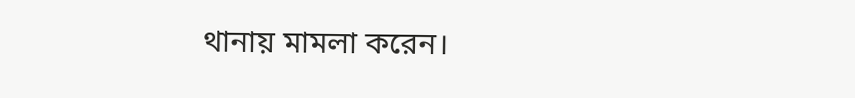থানায় মামলা করেন।